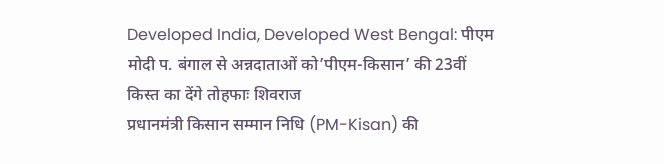Developed India, Developed West Bengal: पीएम मोदी प. बंगाल से अन्नदाताओं को’पीएम-किसान’ की 23वीं किस्त का देंगे तोहफाः शिवराज
प्रधानमंत्री किसान सम्मान निधि (PM-Kisan) की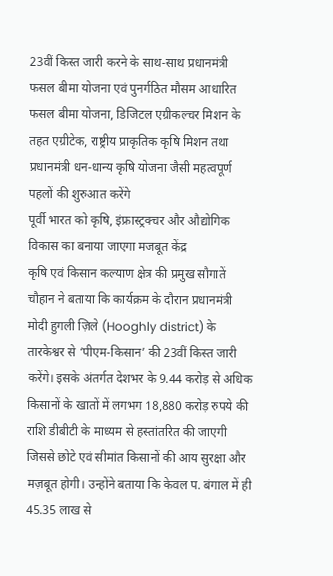23वीं किस्त जारी करने के साथ‑साथ प्रधानमंत्री फसल बीमा योजना एवं पुनर्गठित मौसम आधारित फसल बीमा योजना, डिजिटल एग्रीकल्चर मिशन के तहत एग्रीटेक, राष्ट्रीय प्राकृतिक कृषि मिशन तथा प्रधानमंत्री धन‑धान्य कृषि योजना जैसी महत्वपूर्ण पहलों की शुरुआत करेंगे
पूर्वी भारत को कृषि, इंफ्रास्ट्रक्चर और औद्योगिक विकास का बनाया जाएगा मजबूत केंद्र
कृषि एवं किसान कल्याण क्षेत्र की प्रमुख सौगातें
चौहान ने बताया कि कार्यक्रम के दौरान प्रधानमंत्री मोदी हुगली ज़िले (Hooghly district) के तारकेश्वर से ‘पीएम‑किसान’ की 23वीं किस्त जारी करेंगे। इसके अंतर्गत देशभर के 9.44 करोड़ से अधिक किसानों के खातों में लगभग 18,880 करोड़ रुपये की राशि डीबीटी के माध्यम से हस्तांतरित की जाएगी जिससे छोटे एवं सीमांत किसानों की आय सुरक्षा और मज़बूत होगी। उन्होंने बताया कि केवल प. बंगाल में ही 45.35 लाख से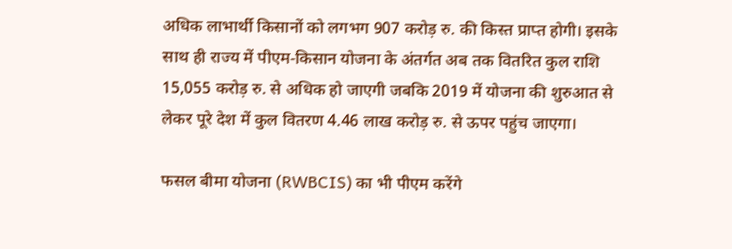अधिक लाभार्थी किसानों को लगभग 907 करोड़ रु. की किस्त प्राप्त होगी। इसके साथ ही राज्य में पीएम‑किसान योजना के अंतर्गत अब तक वितरित कुल राशि 15,055 करोड़ रु. से अधिक हो जाएगी जबकि 2019 में योजना की शुरुआत से लेकर पूरे देश में कुल वितरण 4.46 लाख करोड़ रु. से ऊपर पहुंच जाएगा।

फसल बीमा योजना (RWBCIS) का भी पीएम करेंगे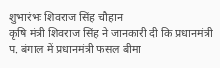शुभारंभः शिवराज सिंह चौहान
कृषि मंत्री शिवराज सिंह ने जानकारी दी कि प्रधानमंत्री प. बंगाल में प्रधानमंत्री फसल बीमा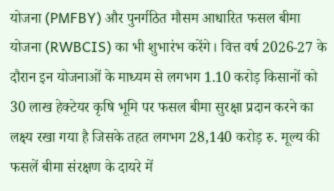योजना (PMFBY) और पुनर्गठित मौसम आधारित फसल बीमा योजना (RWBCIS) का भी शुभारंभ करेंगे। वित्त वर्ष 2026‑27 के दौरान इन योजनाओं के माध्यम से लगभग 1.10 करोड़ किसानों को 30 लाख हेक्टेयर कृषि भूमि पर फसल बीमा सुरक्षा प्रदान करने का लक्ष्य रखा गया है जिसके तहत लगभग 28,140 करोड़ रु. मूल्य की फसलें बीमा संरक्षण के दायरे में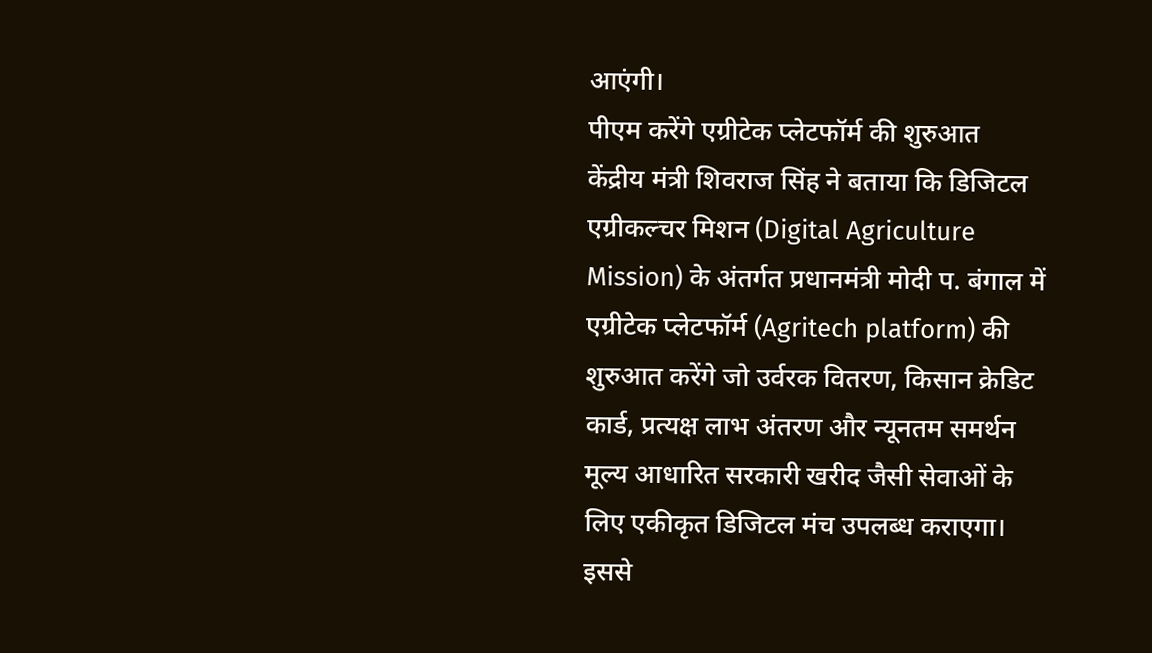आएंगी।
पीएम करेंगे एग्रीटेक प्लेटफॉर्म की शुरुआत
केंद्रीय मंत्री शिवराज सिंह ने बताया कि डिजिटल एग्रीकल्चर मिशन (Digital Agriculture Mission) के अंतर्गत प्रधानमंत्री मोदी प. बंगाल में एग्रीटेक प्लेटफॉर्म (Agritech platform) की शुरुआत करेंगे जो उर्वरक वितरण, किसान क्रेडिट कार्ड, प्रत्यक्ष लाभ अंतरण और न्यूनतम समर्थन मूल्य आधारित सरकारी खरीद जैसी सेवाओं के लिए एकीकृत डिजिटल मंच उपलब्ध कराएगा। इससे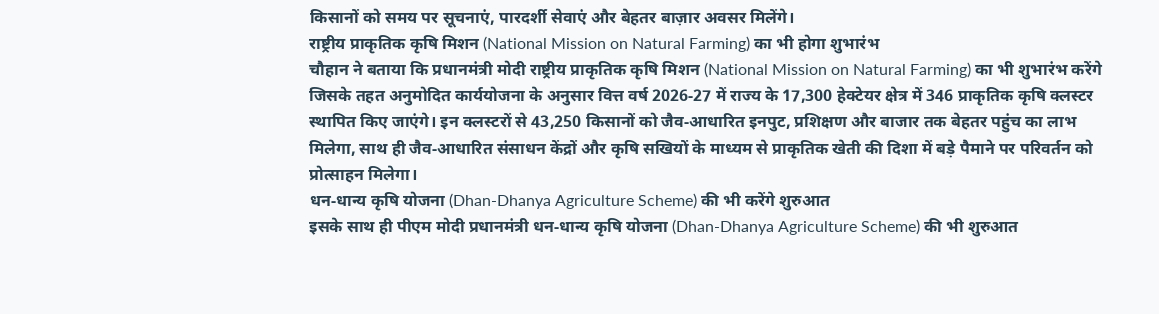किसानों को समय पर सूचनाएं, पारदर्शी सेवाएं और बेहतर बाज़ार अवसर मिलेंगे।
राष्ट्रीय प्राकृतिक कृषि मिशन (National Mission on Natural Farming) का भी होगा शुभारंभ
चौहान ने बताया कि प्रधानमंत्री मोदी राष्ट्रीय प्राकृतिक कृषि मिशन (National Mission on Natural Farming) का भी शुभारंभ करेंगे जिसके तहत अनुमोदित कार्ययोजना के अनुसार वित्त वर्ष 2026‑27 में राज्य के 17,300 हेक्टेयर क्षेत्र में 346 प्राकृतिक कृषि क्लस्टर स्थापित किए जाएंगे। इन क्लस्टरों से 43,250 किसानों को जैव‑आधारित इनपुट, प्रशिक्षण और बाजार तक बेहतर पहुंच का लाभ मिलेगा, साथ ही जैव‑आधारित संसाधन केंद्रों और कृषि सखियों के माध्यम से प्राकृतिक खेती की दिशा में बड़े पैमाने पर परिवर्तन को प्रोत्साहन मिलेगा।
धन‑धान्य कृषि योजना (Dhan-Dhanya Agriculture Scheme) की भी करेंगे शुरुआत
इसके साथ ही पीएम मोदी प्रधानमंत्री धन‑धान्य कृषि योजना (Dhan-Dhanya Agriculture Scheme) की भी शुरुआत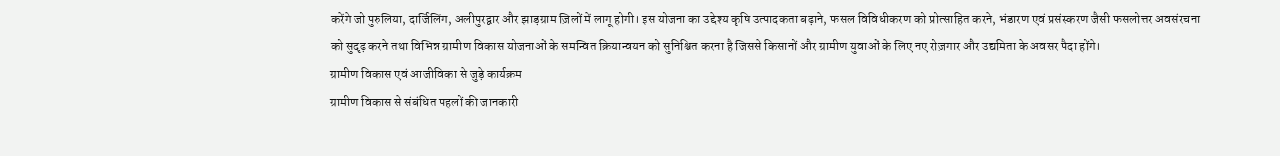करेंगे जो पुरुलिया, दार्जिलिंग, अलीपुरद्वार और झाड़ग्राम ज़िलों में लागू होगी। इस योजना का उद्देश्य कृषि उत्पादकता बढ़ाने, फसल विविधीकरण को प्रोत्साहित करने, भंडारण एवं प्रसंस्करण जैसी फसलोत्तर अवसंरचना को सुदृढ़ करने तथा विभिन्न ग्रामीण विकास योजनाओं के समन्वित क्रियान्वयन को सुनिश्चित करना है जिससे किसानों और ग्रामीण युवाओं के लिए नए रोज़गार और उद्यमिता के अवसर पैदा होंगे।
ग्रामीण विकास एवं आजीविका से जुड़े कार्यक्रम
ग्रामीण विकास से संबंधित पहलों की जानकारी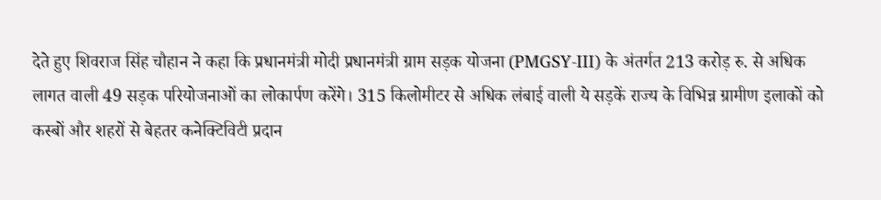देते हुए शिवराज सिंह चौहान ने कहा कि प्रधानमंत्री मोदी प्रधानमंत्री ग्राम सड़क योजना (PMGSY‑III) के अंतर्गत 213 करोड़ रु. से अधिक लागत वाली 49 सड़क परियोजनाओं का लोकार्पण करेंगे। 315 किलोमीटर से अधिक लंबाई वाली ये सड़कें राज्य के विभिन्न ग्रामीण इलाकों को कस्बों और शहरों से बेहतर कनेक्टिविटी प्रदान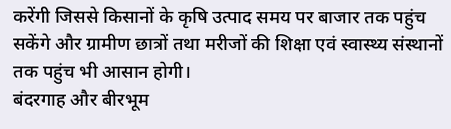करेंगी जिससे किसानों के कृषि उत्पाद समय पर बाजार तक पहुंच सकेंगे और ग्रामीण छात्रों तथा मरीजों की शिक्षा एवं स्वास्थ्य संस्थानों तक पहुंच भी आसान होगी।
बंदरगाह और बीरभूम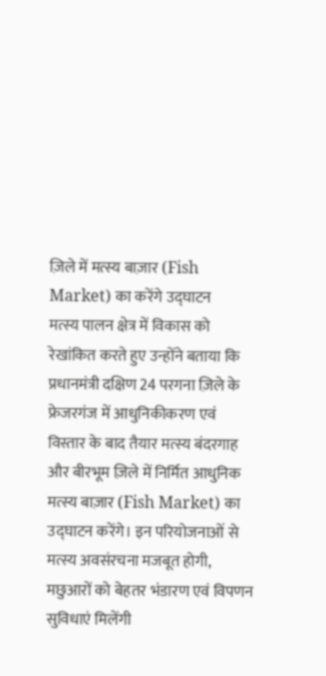ज़िले में मत्स्य बाज़ार (Fish Market) का करेंगे उद्घाटन
मत्स्य पालन क्षेत्र में विकास को रेखांकित करते हुए उन्होंने बताया कि प्रधानमंत्री दक्षिण 24 परगना ज़िले के फ्रेजरगंज में आधुनिकीकरण एवं विस्तार के बाद तैयार मत्स्य बंदरगाह और बीरभूम ज़िले में निर्मित आधुनिक मत्स्य बाज़ार (Fish Market) का उद्घाटन करेंगे। इन परियोजनाओं से मत्स्य अवसंरचना मजबूत होगी, मछुआरों को बेहतर भंडारण एवं विपणन सुविधाएं मिलेंगी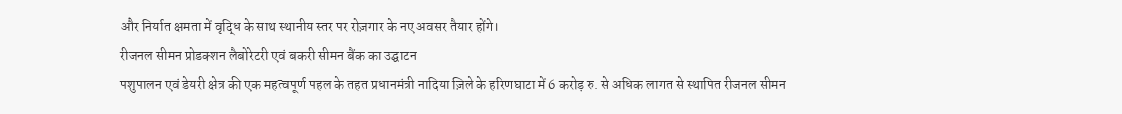और निर्यात क्षमता में वृद्धि के साथ स्थानीय स्तर पर रोज़गार के नए अवसर तैयार होंगे।
रीजनल सीमन प्रोडक्शन लैबोरेटरी एवं बकरी सीमन बैंक का उद्घाटन
पशुपालन एवं डेयरी क्षेत्र की एक महत्वपूर्ण पहल के तहत प्रधानमंत्री नादिया ज़िले के हरिणघाटा में 6 करोड़ रु. से अधिक लागत से स्थापित रीजनल सीमन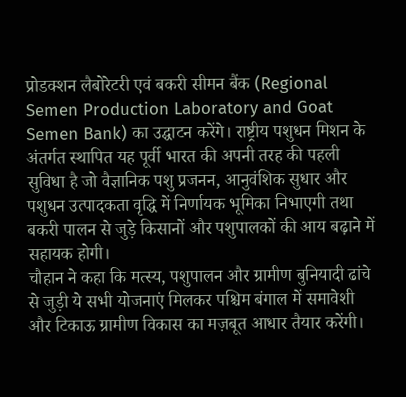प्रोडक्शन लैबोरेटरी एवं बकरी सीमन बैंक (Regional Semen Production Laboratory and Goat Semen Bank) का उद्घाटन करेंगे। राष्ट्रीय पशुधन मिशन के अंतर्गत स्थापित यह पूर्वी भारत की अपनी तरह की पहली सुविधा है जो वैज्ञानिक पशु प्रजनन, आनुवंशिक सुधार और पशुधन उत्पादकता वृद्धि में निर्णायक भूमिका निभाएगी तथा बकरी पालन से जुड़े किसानों और पशुपालकों की आय बढ़ाने में सहायक होगी।
चौहान ने कहा कि मत्स्य, पशुपालन और ग्रामीण बुनियादी ढांचे से जुड़ी ये सभी योजनाएं मिलकर पश्चिम बंगाल में समावेशी और टिकाऊ ग्रामीण विकास का मज़बूत आधार तैयार करेंगी।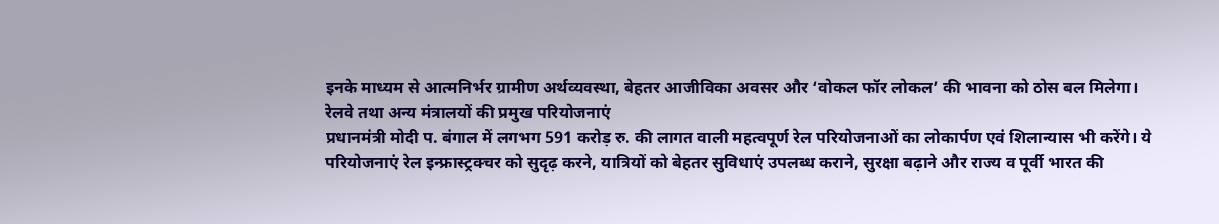इनके माध्यम से आत्मनिर्भर ग्रामीण अर्थव्यवस्था, बेहतर आजीविका अवसर और ‘वोकल फॉर लोकल’ की भावना को ठोस बल मिलेगा।
रेलवे तथा अन्य मंत्रालयों की प्रमुख परियोजनाएं
प्रधानमंत्री मोदी प. बंगाल में लगभग 591 करोड़ रु. की लागत वाली महत्वपूर्ण रेल परियोजनाओं का लोकार्पण एवं शिलान्यास भी करेंगे। ये परियोजनाएं रेल इन्फ्रास्ट्रक्चर को सुदृढ़ करने, यात्रियों को बेहतर सुविधाएं उपलब्ध कराने, सुरक्षा बढ़ाने और राज्य व पूर्वी भारत की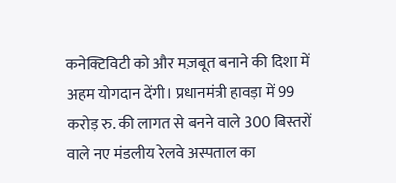कनेक्टिविटी को और मज़बूत बनाने की दिशा में अहम योगदान देंगी। प्रधानमंत्री हावड़ा में 99 करोड़ रु. की लागत से बनने वाले 300 बिस्तरों वाले नए मंडलीय रेलवे अस्पताल का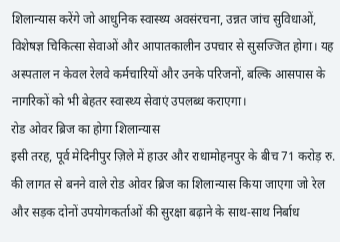शिलान्यास करेंगे जो आधुनिक स्वास्थ्य अवसंरचना, उन्नत जांच सुविधाओं, विशेषज्ञ चिकित्सा सेवाओं और आपातकालीन उपचार से सुसज्जित होगा। यह अस्पताल न केवल रेलवे कर्मचारियों और उनके परिजनों, बल्कि आसपास के नागरिकों को भी बेहतर स्वास्थ्य सेवाएं उपलब्ध कराएगा।
रोड ओवर ब्रिज का होगा शिलान्यास
इसी तरह, पूर्व मेदिनीपुर ज़िले में हाउर और राधामोहनपुर के बीच 71 करोड़ रु. की लागत से बनने वाले रोड ओवर ब्रिज का शिलान्यास किया जाएगा जो रेल और सड़क दोनों उपयोगकर्ताओं की सुरक्षा बढ़ाने के साथ‑साथ निर्बाध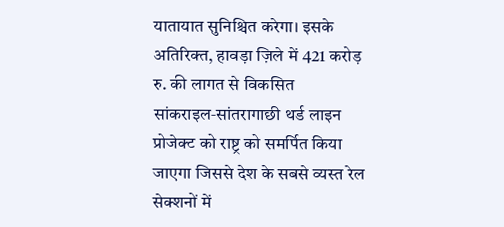यातायात सुनिश्चित करेगा। इसके अतिरिक्त, हावड़ा ज़िले में 421 करोड़ रु. की लागत से विकसित सांकराइल‑सांतरागाछी थर्ड लाइन प्रोजेक्ट को राष्ट्र को समर्पित किया जाएगा जिससे देश के सबसे व्यस्त रेल सेक्शनों में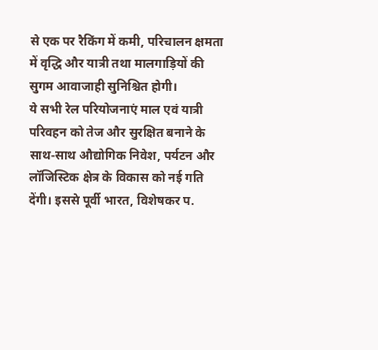से एक पर रैकिंग में कमी, परिचालन क्षमता में वृद्धि और यात्री तथा मालगाड़ियों की सुगम आवाजाही सुनिश्चित होगी।
ये सभी रेल परियोजनाएं माल एवं यात्री परिवहन को तेज और सुरक्षित बनाने के साथ‑साथ औद्योगिक निवेश, पर्यटन और लॉजिस्टिक क्षेत्र के विकास को नई गति देंगी। इससे पूर्वी भारत, विशेषकर प.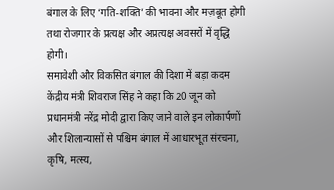बंगाल के लिए ‘गति‑शक्ति’ की भावना और मज़बूत होगी तथा रोजगार के प्रत्यक्ष और अप्रत्यक्ष अवसरों में वृद्धि होगी।
समावेशी और विकसित बंगाल की दिशा में बड़ा कदम
केंद्रीय मंत्री शिवराज सिंह ने कहा कि 20 जून को प्रधानमंत्री नरेंद्र मोदी द्वारा किए जाने वाले इन लोकार्पणों और शिलान्यासों से पश्चिम बंगाल में आधारभूत संरचना, कृषि, मत्स्य,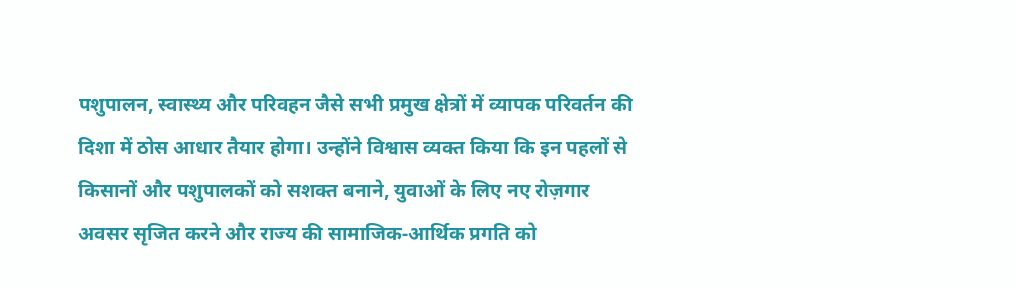पशुपालन, स्वास्थ्य और परिवहन जैसे सभी प्रमुख क्षेत्रों में व्यापक परिवर्तन की दिशा में ठोस आधार तैयार होगा। उन्होंने विश्वास व्यक्त किया कि इन पहलों से किसानों और पशुपालकों को सशक्त बनाने, युवाओं के लिए नए रोज़गार अवसर सृजित करने और राज्य की सामाजिक‑आर्थिक प्रगति को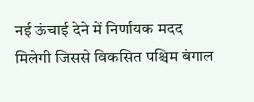नई ऊंचाई देने में निर्णायक मदद मिलेगी जिससे विकसित पश्चिम बंगाल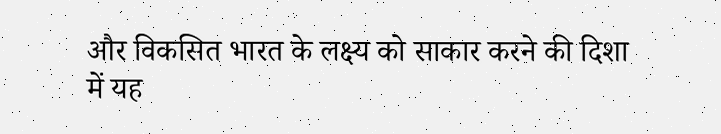और विकसित भारत के लक्ष्य को साकार करने की दिशा में यह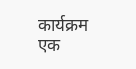कार्यक्रम एक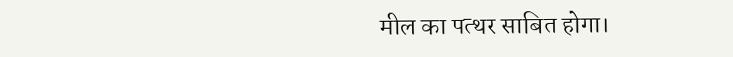मील का पत्थर साबित होगा।